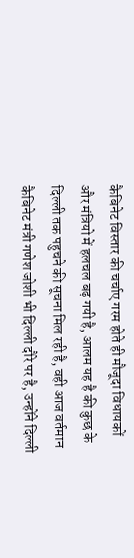कैबिनेट विस्तार की चर्चाए गरम होते ही मौजूदा विधायकों और मंत्रियो में हलचल बढ़ गयी है, आलम यह है की कुछ के दिल्ली तक पहुचने की सूचना मिल रही है, वही आज वर्तमान कैबिनेट मंत्री गणेश जोशी भी दिल्ली दौरे पर है, उन्होंने दिल्ली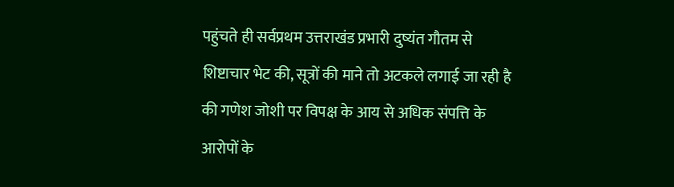पहुंचते ही सर्वप्रथम उत्तराखंड प्रभारी दुष्यंत गौतम से शिष्टाचार भेट की, सूत्रों की माने तो अटकले लगाई जा रही है की गणेश जोशी पर विपक्ष के आय से अधिक संपत्ति के आरोपों के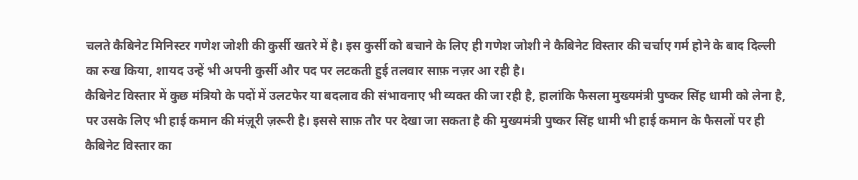चलते कैबिनेट मिनिस्टर गणेश जोशी की कुर्सी खतरे में है। इस कुर्सी को बचाने के लिए ही गणेश जोशी ने कैबिनेट विस्तार की चर्चाए गर्म होने के बाद दिल्ली का रुख किया, शायद उन्हें भी अपनी कुर्सी और पद पर लटकती हुई तलवार साफ़ नज़र आ रही है।
कैबिनेट विस्तार में कुछ मंत्रियो के पदों में उलटफेर या बदलाव की संभावनाए भी व्यक्त की जा रही है, हालांकि फैसला मुख्यमंत्री पुष्कर सिंह धामी को लेना है, पर उसके लिए भी हाई कमान की मंज़ूरी ज़रूरी है। इससे साफ़ तौर पर देखा जा सकता है की मुख्यमंत्री पुष्कर सिंह धामी भी हाई कमान के फैसलों पर ही कैबिनेट विस्तार का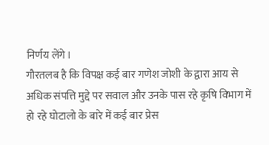निर्णय लेंगे।
गौरतलब है कि विपक्ष कई बार गणेश जोशी के द्वारा आय से अधिक संपत्ति मुद्दे पर सवाल और उनके पास रहे कृषि विभाग में हो रहे घोटालो के बारे में कई बार प्रेस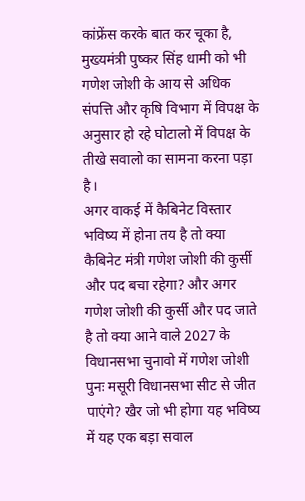कांफ्रेंस करके बात कर चूका है, मुख्यमंत्री पुष्कर सिंह धामी को भी गणेश जोशी के आय से अधिक संपत्ति और कृषि विभाग में विपक्ष के अनुसार हो रहे घोटालो में विपक्ष के तीखे सवालो का सामना करना पड़ा है।
अगर वाकई में कैबिनेट विस्तार भविष्य में होना तय है तो क्या कैबिनेट मंत्री गणेश जोशी की कुर्सी और पद बचा रहेगा? और अगर गणेश जोशी की कुर्सी और पद जाते है तो क्या आने वाले 2027 के विधानसभा चुनावो में गणेश जोशी पुनः मसूरी विधानसभा सीट से जीत पाएंगे? खैर जो भी होगा यह भविष्य में यह एक बड़ा सवाल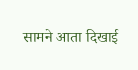सामने आता दिखाई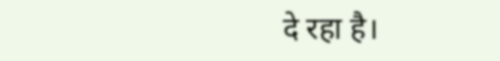दे रहा है।